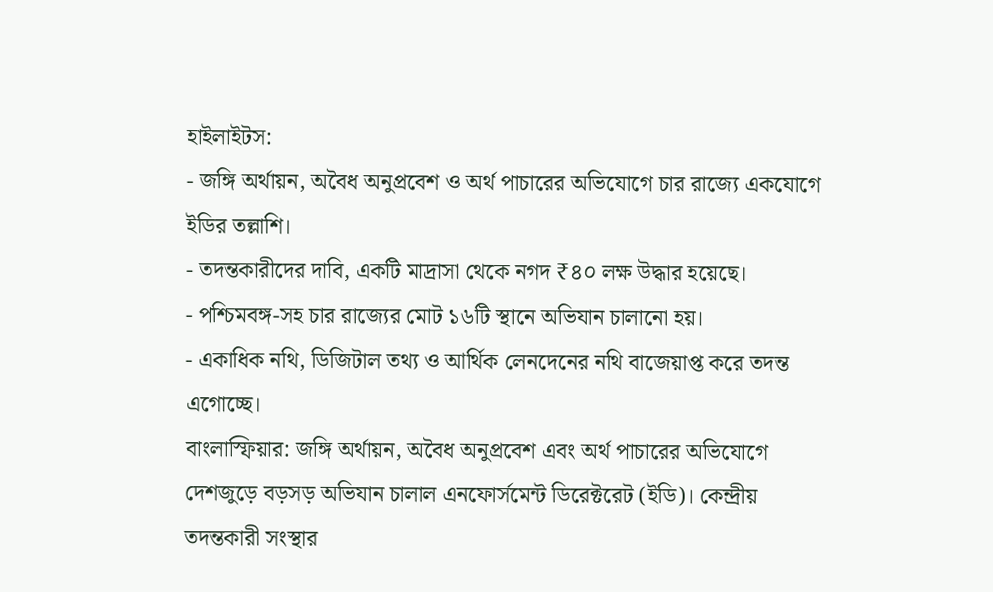হাইলাইটস:
- জঙ্গি অর্থায়ন, অবৈধ অনুপ্রবেশ ও অর্থ পাচারের অভিযোগে চার রাজ্যে একযোগে ইডির তল্লাশি।
- তদন্তকারীদের দাবি, একটি মাদ্রাসা থেকে নগদ ₹৪০ লক্ষ উদ্ধার হয়েছে।
- পশ্চিমবঙ্গ-সহ চার রাজ্যের মোট ১৬টি স্থানে অভিযান চালানো হয়।
- একাধিক নথি, ডিজিটাল তথ্য ও আর্থিক লেনদেনের নথি বাজেয়াপ্ত করে তদন্ত এগোচ্ছে।
বাংলাস্ফিয়ার: জঙ্গি অর্থায়ন, অবৈধ অনুপ্রবেশ এবং অর্থ পাচারের অভিযোগে দেশজুড়ে বড়সড় অভিযান চালাল এনফোর্সমেন্ট ডিরেক্টরেট (ইডি)। কেন্দ্রীয় তদন্তকারী সংস্থার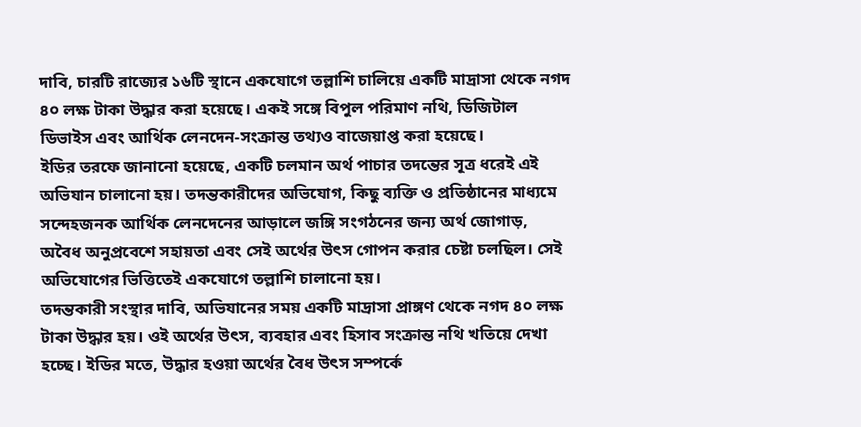দাবি, চারটি রাজ্যের ১৬টি স্থানে একযোগে তল্লাশি চালিয়ে একটি মাদ্রাসা থেকে নগদ ৪০ লক্ষ টাকা উদ্ধার করা হয়েছে। একই সঙ্গে বিপুল পরিমাণ নথি, ডিজিটাল ডিভাইস এবং আর্থিক লেনদেন-সংক্রান্ত তথ্যও বাজেয়াপ্ত করা হয়েছে।
ইডির তরফে জানানো হয়েছে, একটি চলমান অর্থ পাচার তদন্তের সূত্র ধরেই এই অভিযান চালানো হয়। তদন্তকারীদের অভিযোগ, কিছু ব্যক্তি ও প্রতিষ্ঠানের মাধ্যমে সন্দেহজনক আর্থিক লেনদেনের আড়ালে জঙ্গি সংগঠনের জন্য অর্থ জোগাড়, অবৈধ অনুপ্রবেশে সহায়তা এবং সেই অর্থের উৎস গোপন করার চেষ্টা চলছিল। সেই অভিযোগের ভিত্তিতেই একযোগে তল্লাশি চালানো হয়।
তদন্তকারী সংস্থার দাবি, অভিযানের সময় একটি মাদ্রাসা প্রাঙ্গণ থেকে নগদ ৪০ লক্ষ টাকা উদ্ধার হয়। ওই অর্থের উৎস, ব্যবহার এবং হিসাব সংক্রান্ত নথি খতিয়ে দেখা হচ্ছে। ইডির মতে, উদ্ধার হওয়া অর্থের বৈধ উৎস সম্পর্কে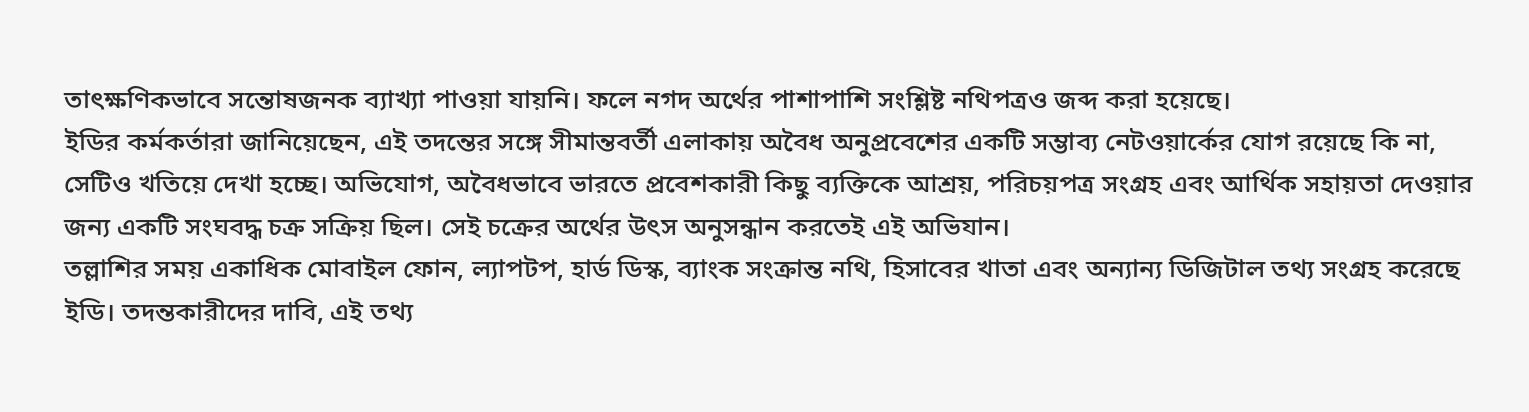তাৎক্ষণিকভাবে সন্তোষজনক ব্যাখ্যা পাওয়া যায়নি। ফলে নগদ অর্থের পাশাপাশি সংশ্লিষ্ট নথিপত্রও জব্দ করা হয়েছে।
ইডির কর্মকর্তারা জানিয়েছেন, এই তদন্তের সঙ্গে সীমান্তবর্তী এলাকায় অবৈধ অনুপ্রবেশের একটি সম্ভাব্য নেটওয়ার্কের যোগ রয়েছে কি না, সেটিও খতিয়ে দেখা হচ্ছে। অভিযোগ, অবৈধভাবে ভারতে প্রবেশকারী কিছু ব্যক্তিকে আশ্রয়, পরিচয়পত্র সংগ্রহ এবং আর্থিক সহায়তা দেওয়ার জন্য একটি সংঘবদ্ধ চক্র সক্রিয় ছিল। সেই চক্রের অর্থের উৎস অনুসন্ধান করতেই এই অভিযান।
তল্লাশির সময় একাধিক মোবাইল ফোন, ল্যাপটপ, হার্ড ডিস্ক, ব্যাংক সংক্রান্ত নথি, হিসাবের খাতা এবং অন্যান্য ডিজিটাল তথ্য সংগ্রহ করেছে ইডি। তদন্তকারীদের দাবি, এই তথ্য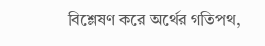বিশ্লেষণ করে অর্থের গতিপথ,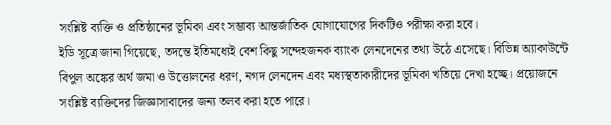সংশ্লিষ্ট ব্যক্তি ও প্রতিষ্ঠানের ভূমিকা এবং সম্ভাব্য আন্তর্জাতিক যোগাযোগের দিকটিও পরীক্ষা করা হবে।
ইডি সূত্রে জানা গিয়েছে, তদন্তে ইতিমধ্যেই বেশ কিছু সন্দেহজনক ব্যাংক লেনদেনের তথ্য উঠে এসেছে। বিভিন্ন অ্যাকাউন্টে বিপুল অঙ্কের অর্থ জমা ও উত্তোলনের ধরণ, নগদ লেনদেন এবং মধ্যস্থতাকারীদের ভূমিকা খতিয়ে দেখা হচ্ছে। প্রয়োজনে সংশ্লিষ্ট ব্যক্তিদের জিজ্ঞাসাবাদের জন্য তলব করা হতে পারে।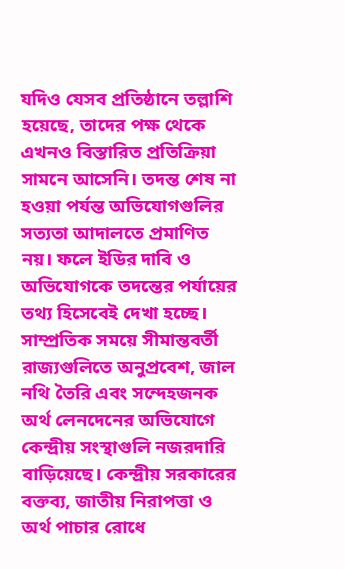যদিও যেসব প্রতিষ্ঠানে তল্লাশি হয়েছে, তাদের পক্ষ থেকে এখনও বিস্তারিত প্রতিক্রিয়া সামনে আসেনি। তদন্ত শেষ না হওয়া পর্যন্ত অভিযোগগুলির সত্যতা আদালতে প্রমাণিত নয়। ফলে ইডির দাবি ও অভিযোগকে তদন্তের পর্যায়ের তথ্য হিসেবেই দেখা হচ্ছে।
সাম্প্রতিক সময়ে সীমান্তবর্তী রাজ্যগুলিতে অনুপ্রবেশ, জাল নথি তৈরি এবং সন্দেহজনক অর্থ লেনদেনের অভিযোগে কেন্দ্রীয় সংস্থাগুলি নজরদারি বাড়িয়েছে। কেন্দ্রীয় সরকারের বক্তব্য, জাতীয় নিরাপত্তা ও অর্থ পাচার রোধে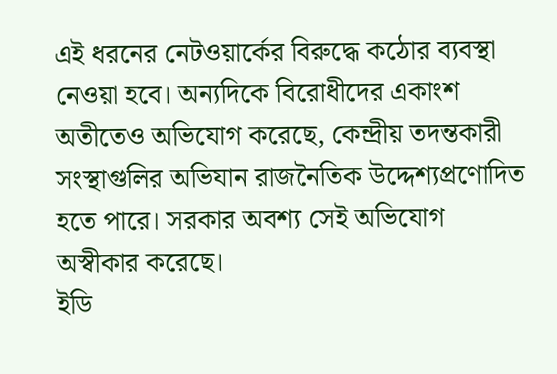এই ধরনের নেটওয়ার্কের বিরুদ্ধে কঠোর ব্যবস্থা নেওয়া হবে। অন্যদিকে বিরোধীদের একাংশ অতীতেও অভিযোগ করেছে, কেন্দ্রীয় তদন্তকারী সংস্থাগুলির অভিযান রাজনৈতিক উদ্দেশ্যপ্রণোদিত হতে পারে। সরকার অবশ্য সেই অভিযোগ অস্বীকার করেছে।
ইডি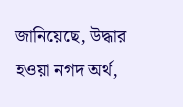জানিয়েছে, উদ্ধার হওয়া নগদ অর্থ,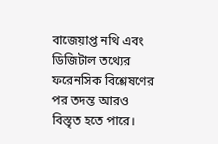বাজেয়াপ্ত নথি এবং ডিজিটাল তথ্যের ফরেনসিক বিশ্লেষণের পর তদন্ত আরও বিস্তৃত হতে পারে।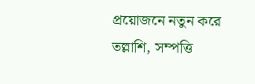প্রয়োজনে নতুন করে তল্লাশি, সম্পত্তি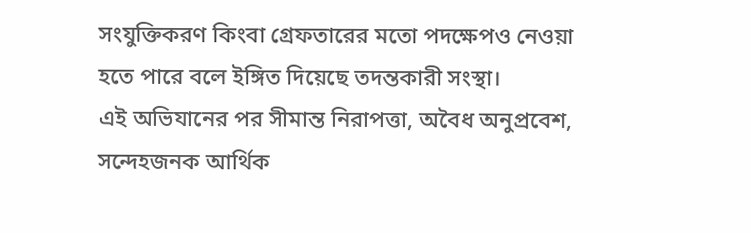সংযুক্তিকরণ কিংবা গ্রেফতারের মতো পদক্ষেপও নেওয়া হতে পারে বলে ইঙ্গিত দিয়েছে তদন্তকারী সংস্থা।
এই অভিযানের পর সীমান্ত নিরাপত্তা, অবৈধ অনুপ্রবেশ, সন্দেহজনক আর্থিক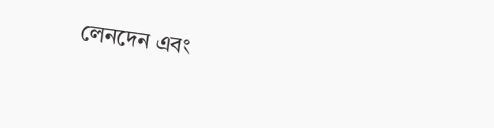লেনদেন এবং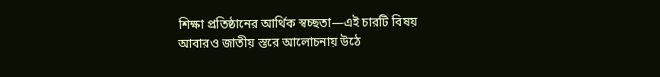শিক্ষা প্রতিষ্ঠানের আর্থিক স্বচ্ছতা—এই চারটি বিষয় আবারও জাতীয় স্তরে আলোচনায় উঠে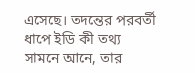এসেছে। তদন্তের পরবর্তী ধাপে ইডি কী তথ্য সামনে আনে, তার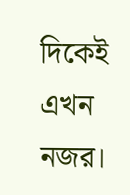দিকেই এখন নজর।